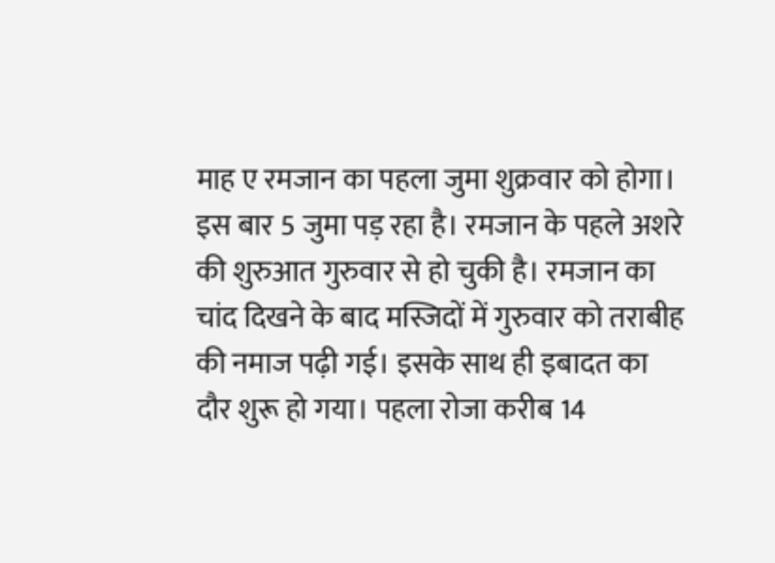माह ए रमजान का पहला जुमा शुक्रवार को होगा। इस बार 5 जुमा पड़ रहा है। रमजान के पहले अशरे की शुरुआत गुरुवार से हो चुकी है। रमजान का चांद दिखने के बाद मस्जिदों में गुरुवार को तराबीह की नमाज पढ़ी गई। इसके साथ ही इबादत का दौर शुरू हो गया। पहला रोजा करीब 14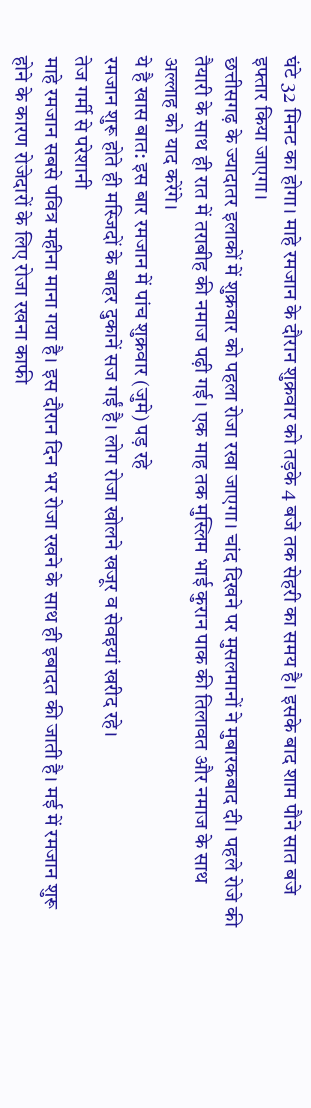घंटे 32 मिनट का होगा। माहे रमजान के दौरान शुक्रवार को तड़के 4 बजे तक सेहरी का समय है। इसके बाद शाम पौने सात बजे इफ्तार किया जाएगा।
छत्तीसगढ़ के ज्यादातर इलाकों में शुक्रवार को पहला रोजा रखा जाएगा। चांद दिखने पर मुसलमानों ने मुबारकबाद दी। पहले रोजे की तैयारी के साथ ही रात में तराबीह की नमाज पढ़ी गई। एक माह तक मुस्लिम भाई कुरान पाक की तिलावत और नमाज के साथ अल्लाह को याद करेंगे।
ये है खास बात: इस बार रमजान में पांच शुक्रवार (जुमे) पड़ रहे
रमजान शुरू होते ही मस्जिदों के बाहर दुकानें सज गईं है। लोग रोजा खोलने खजूर व सेवइयां खरीद रहे।
तेज गर्मी से परेशानी
माहे रमजान सबसे पवित्र महीना माना गया है। इस दौरान दिन भर रोजा रखने के साथ ही इबादत की जाती है। मई में रमजान शुरू होने के कारण रोजेदारों के लिए रोजा रखना काफी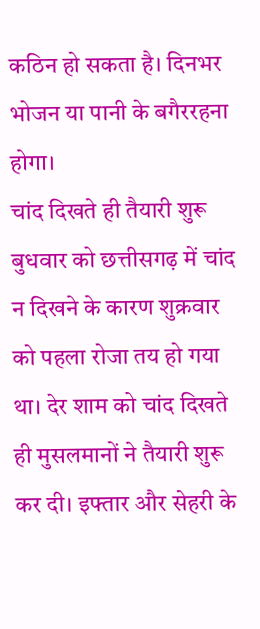कठिन हो सकता है। दिनभर भोजन या पानी के बगैररहना होगा।
चांद दिखते ही तैयारी शुरू
बुधवार को छत्तीसगढ़ में चांद न दिखने के कारण शुक्रवार को पहला रोजा तय हो गया था। देर शाम को चांद दिखते ही मुसलमानों ने तैयारी शुरू कर दी। इफ्तार और सेहरी के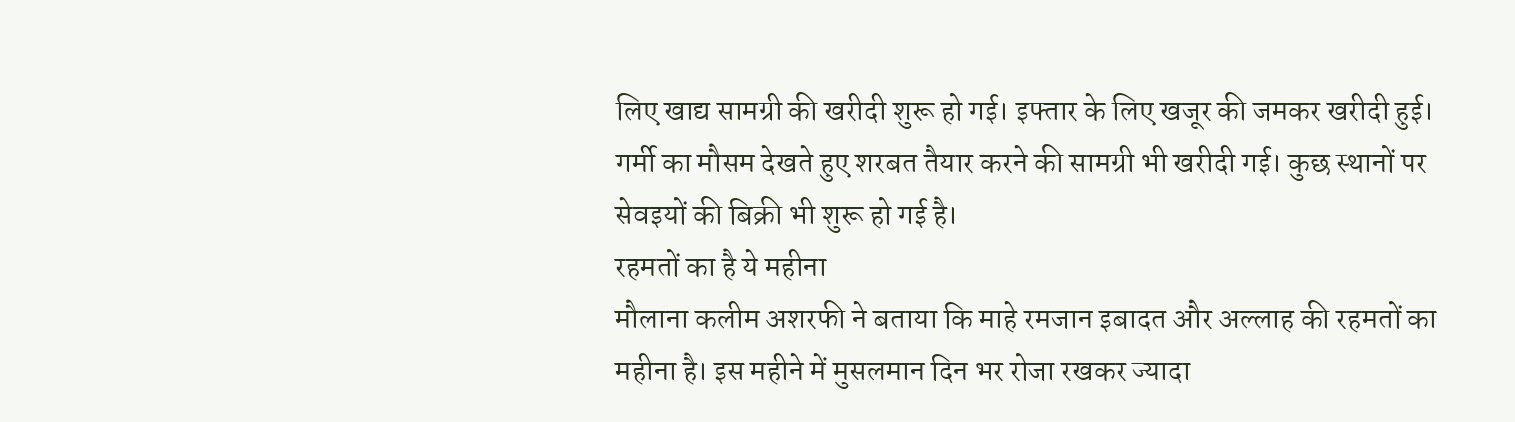लिए खाद्य सामग्री की खरीदी शुरू हो गई। इफ्तार के लिए खजूर की जमकर खरीदी हुई। गर्मी का मौसम देखते हुए शरबत तैयार करने की सामग्री भी खरीदी गई। कुछ स्थानों पर सेवइयों की बिक्री भी शुरू हो गई है।
रहमतों का है ये महीना
मौलाना कलीम अशरफी ने बताया कि माहे रमजान इबादत और अल्लाह की रहमतों का महीना है। इस महीने में मुसलमान दिन भर रोजा रखकर ज्यादा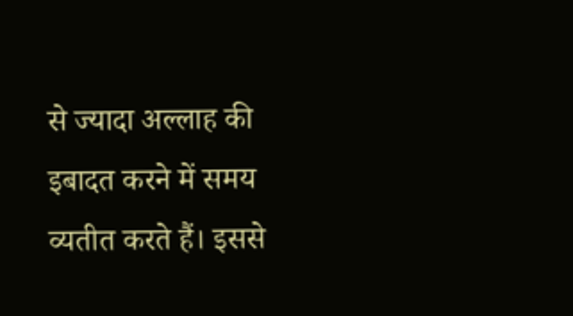से ज्यादा अल्लाह की इबादत करने में समय व्यतीत करते हैं। इससे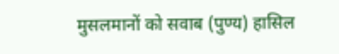मुसलमानों को सवाब (पुण्य) हासिल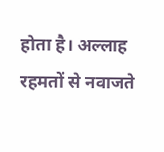होता है। अल्लाह रहमतों से नवाजते